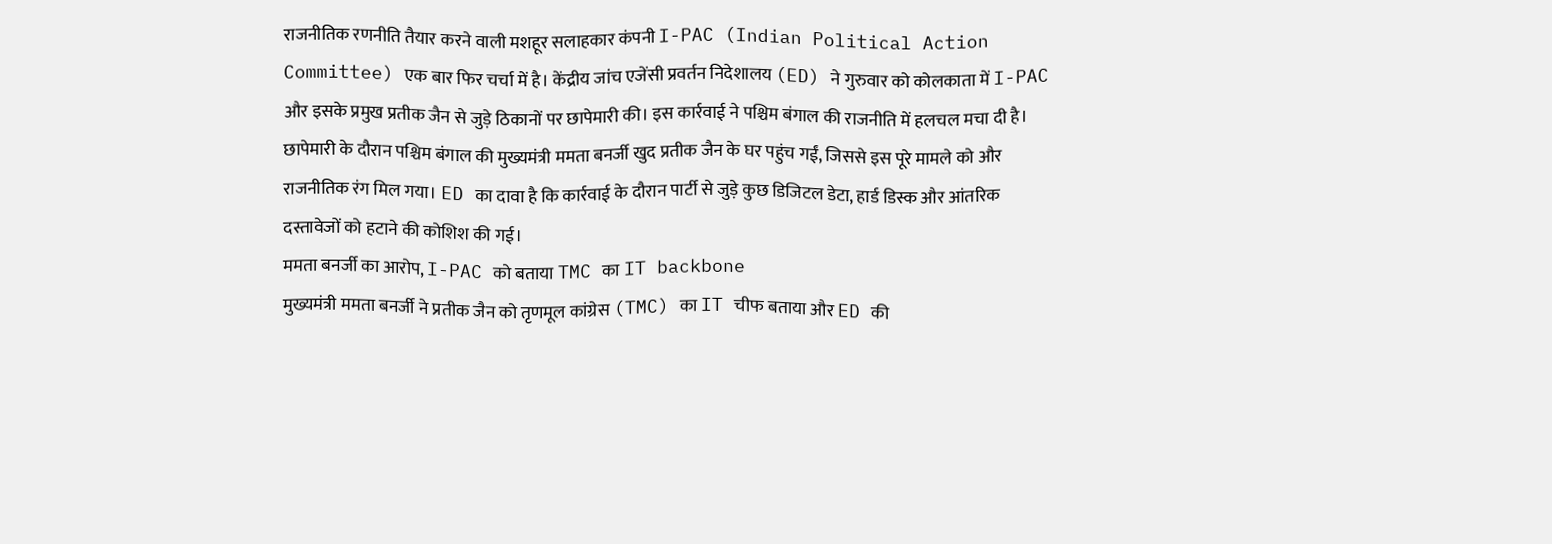राजनीतिक रणनीति तैयार करने वाली मशहूर सलाहकार कंपनी I-PAC (Indian Political Action Committee) एक बार फिर चर्चा में है। केंद्रीय जांच एजेंसी प्रवर्तन निदेशालय (ED) ने गुरुवार को कोलकाता में I-PAC और इसके प्रमुख प्रतीक जैन से जुड़े ठिकानों पर छापेमारी की। इस कार्रवाई ने पश्चिम बंगाल की राजनीति में हलचल मचा दी है।
छापेमारी के दौरान पश्चिम बंगाल की मुख्यमंत्री ममता बनर्जी खुद प्रतीक जैन के घर पहुंच गईं, जिससे इस पूरे मामले को और राजनीतिक रंग मिल गया। ED का दावा है कि कार्रवाई के दौरान पार्टी से जुड़े कुछ डिजिटल डेटा, हार्ड डिस्क और आंतरिक दस्तावेजों को हटाने की कोशिश की गई।
ममता बनर्जी का आरोप, I-PAC को बताया TMC का IT backbone
मुख्यमंत्री ममता बनर्जी ने प्रतीक जैन को तृणमूल कांग्रेस (TMC) का IT चीफ बताया और ED की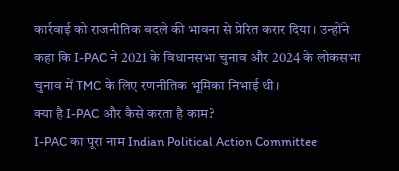कार्रवाई को राजनीतिक बदले की भावना से प्रेरित करार दिया। उन्होंने कहा कि I-PAC ने 2021 के विधानसभा चुनाव और 2024 के लोकसभा चुनाव में TMC के लिए रणनीतिक भूमिका निभाई थी।
क्या है I-PAC और कैसे करता है काम?
I-PAC का पूरा नाम Indian Political Action Committee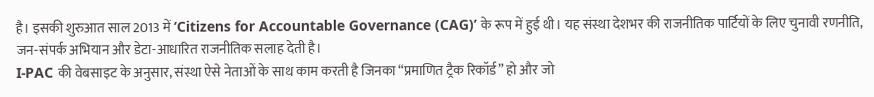है। इसकी शुरुआत साल 2013 में ‘Citizens for Accountable Governance (CAG)’ के रूप में हुई थी। यह संस्था देशभर की राजनीतिक पार्टियों के लिए चुनावी रणनीति, जन-संपर्क अभियान और डेटा-आधारित राजनीतिक सलाह देती है।
I-PAC की वेबसाइट के अनुसार, संस्था ऐसे नेताओं के साथ काम करती है जिनका “प्रमाणित ट्रैक रिकॉर्ड” हो और जो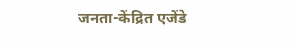जनता-केंद्रित एजेंडे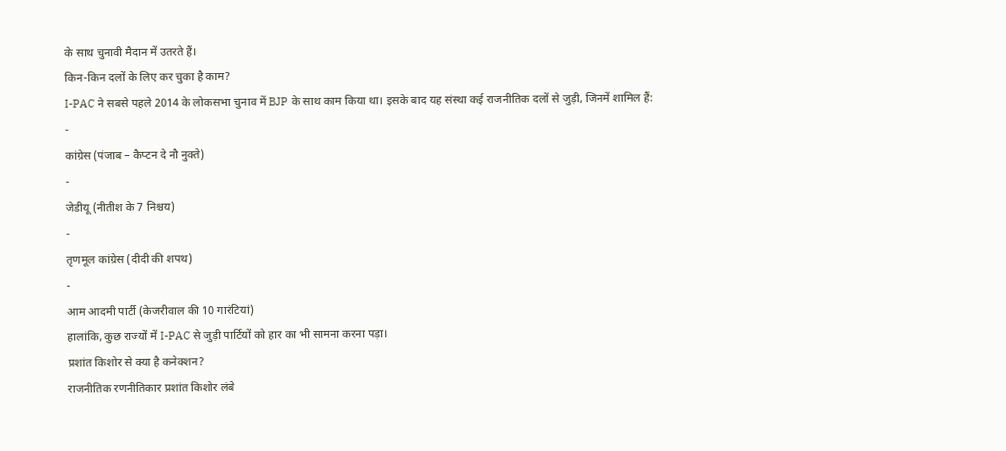के साथ चुनावी मैदान में उतरते हैं।
किन-किन दलों के लिए कर चुका है काम?
I-PAC ने सबसे पहले 2014 के लोकसभा चुनाव में BJP के साथ काम किया था। इसके बाद यह संस्था कई राजनीतिक दलों से जुड़ी, जिनमें शामिल हैं:
-
कांग्रेस (पंजाब – कैप्टन दे नौ नुक्ते)
-
जेडीयू (नीतीश के 7 निश्चय)
-
तृणमूल कांग्रेस (दीदी की शपथ)
-
आम आदमी पार्टी (केजरीवाल की 10 गारंटियां)
हालांकि, कुछ राज्यों में I-PAC से जुड़ी पार्टियों को हार का भी सामना करना पड़ा।
प्रशांत किशोर से क्या है कनेक्शन?
राजनीतिक रणनीतिकार प्रशांत किशोर लंबे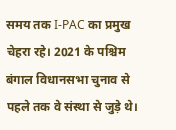समय तक I-PAC का प्रमुख चेहरा रहे। 2021 के पश्चिम बंगाल विधानसभा चुनाव से पहले तक वे संस्था से जुड़े थे।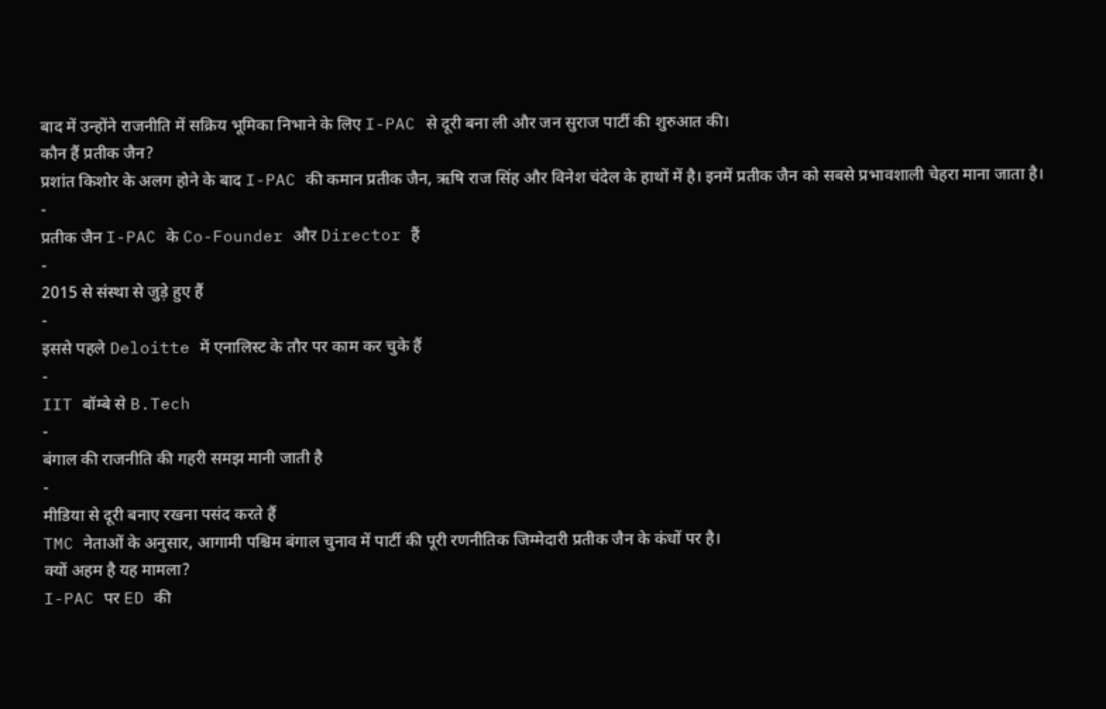बाद में उन्होंने राजनीति में सक्रिय भूमिका निभाने के लिए I-PAC से दूरी बना ली और जन सुराज पार्टी की शुरुआत की।
कौन हैं प्रतीक जैन?
प्रशांत किशोर के अलग होने के बाद I-PAC की कमान प्रतीक जैन, ऋषि राज सिंह और विनेश चंदेल के हाथों में है। इनमें प्रतीक जैन को सबसे प्रभावशाली चेहरा माना जाता है।
-
प्रतीक जैन I-PAC के Co-Founder और Director हैं
-
2015 से संस्था से जुड़े हुए हैं
-
इससे पहले Deloitte में एनालिस्ट के तौर पर काम कर चुके हैं
-
IIT बॉम्बे से B.Tech
-
बंगाल की राजनीति की गहरी समझ मानी जाती है
-
मीडिया से दूरी बनाए रखना पसंद करते हैं
TMC नेताओं के अनुसार, आगामी पश्चिम बंगाल चुनाव में पार्टी की पूरी रणनीतिक जिम्मेदारी प्रतीक जैन के कंधों पर है।
क्यों अहम है यह मामला?
I-PAC पर ED की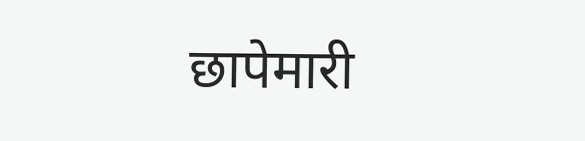छापेमारी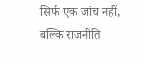सिर्फ एक जांच नहीं, बल्कि राजनीति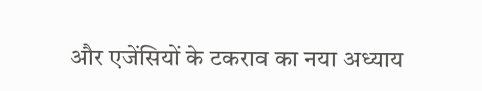और एजेंसियों के टकराव का नया अध्याय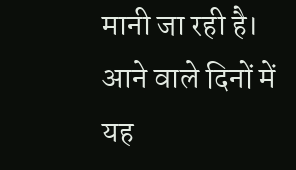मानी जा रही है। आने वाले दिनों में यह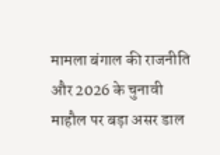मामला बंगाल की राजनीति और 2026 के चुनावी माहौल पर बड़ा असर डाल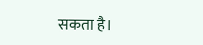सकता है।